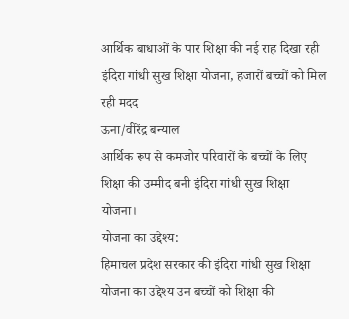आर्थिक बाधाओं के पार शिक्षा की नई राह दिखा रही इंदिरा गांधी सुख शिक्षा योजना, हजारों बच्चों को मिल रही मदद
ऊना/वीरेंद्र बन्याल
आर्थिक रूप से कमजोर परिवारों के बच्चों के लिए शिक्षा की उम्मीद बनी इंदिरा गांधी सुख शिक्षा योजना।
योजना का उद्देश्य:
हिमाचल प्रदेश सरकार की इंदिरा गांधी सुख शिक्षा योजना का उद्देश्य उन बच्चों को शिक्षा की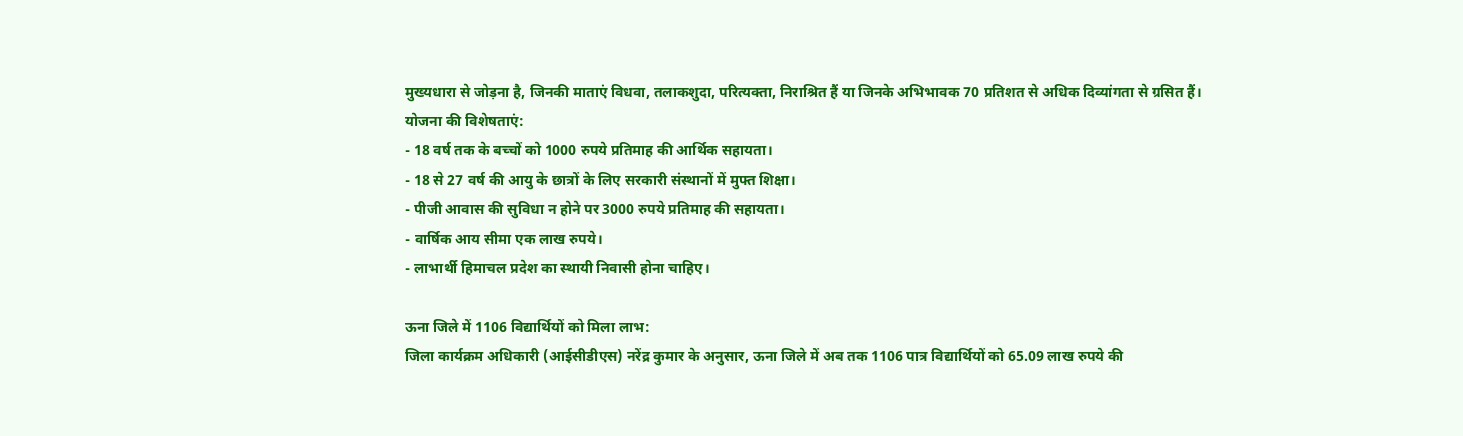मुख्यधारा से जोड़ना है, जिनकी माताएं विधवा, तलाकशुदा, परित्यक्ता, निराश्रित हैं या जिनके अभिभावक 70 प्रतिशत से अधिक दिव्यांगता से ग्रसित हैं।
योजना की विशेषताएं:
- 18 वर्ष तक के बच्चों को 1000 रुपये प्रतिमाह की आर्थिक सहायता।
- 18 से 27 वर्ष की आयु के छात्रों के लिए सरकारी संस्थानों में मुफ्त शिक्षा।
- पीजी आवास की सुविधा न होने पर 3000 रुपये प्रतिमाह की सहायता।
- वार्षिक आय सीमा एक लाख रुपये।
- लाभार्थी हिमाचल प्रदेश का स्थायी निवासी होना चाहिए।

ऊना जिले में 1106 विद्यार्थियों को मिला लाभ:
जिला कार्यक्रम अधिकारी (आईसीडीएस) नरेंद्र कुमार के अनुसार, ऊना जिले में अब तक 1106 पात्र विद्यार्थियों को 65.09 लाख रुपये की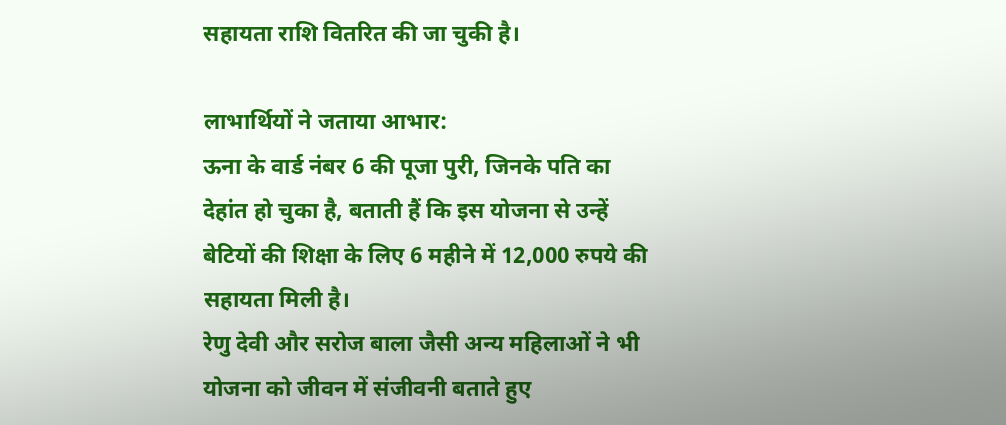सहायता राशि वितरित की जा चुकी है।

लाभार्थियों ने जताया आभार:
ऊना के वार्ड नंबर 6 की पूजा पुरी, जिनके पति का देहांत हो चुका है, बताती हैं कि इस योजना से उन्हें बेटियों की शिक्षा के लिए 6 महीने में 12,000 रुपये की सहायता मिली है।
रेणु देवी और सरोज बाला जैसी अन्य महिलाओं ने भी योजना को जीवन में संजीवनी बताते हुए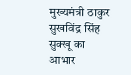मुख्यमंत्री ठाकुर सुखविंद्र सिंह सुक्खू का आभार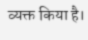व्यक्त किया है।